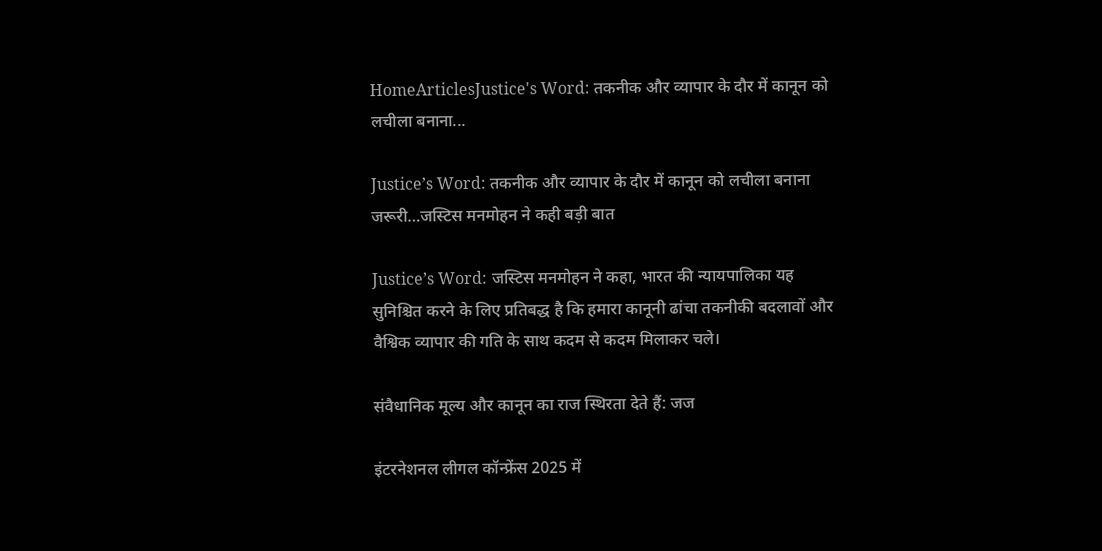HomeArticlesJustice's Word: तकनीक और व्यापार के दौर में कानून को लचीला बनाना...

Justice’s Word: तकनीक और व्यापार के दौर में कानून को लचीला बनाना जरूरी…जस्टिस मनमोहन ने कही बड़ी बात

Justice’s Word: जस्टिस मनमोहन ने कहा, भारत की न्यायपालिका यह सुनिश्चित करने के लिए प्रतिबद्ध है कि हमारा कानूनी ढांचा तकनीकी बदलावों और वैश्विक व्यापार की गति के साथ कदम से कदम मिलाकर चले।

संवैधानिक मूल्य और कानून का राज स्थिरता देते हैं: जज

इंटरनेशनल लीगल कॉन्फ्रेंस 2025 में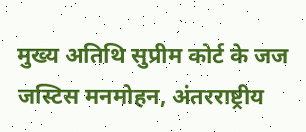मुख्य अतिथि सुप्रीम कोर्ट के जज जस्टिस मनमोहन, अंतरराष्ट्रीय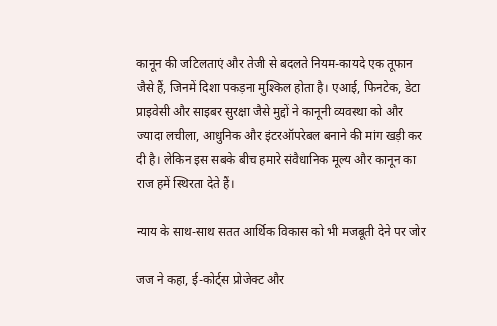कानून की जटिलताएं और तेजी से बदलते नियम-कायदे एक तूफान जैसे हैं, जिनमें दिशा पकड़ना मुश्किल होता है। एआई, फिनटेक, डेटा प्राइवेसी और साइबर सुरक्षा जैसे मुद्दों ने कानूनी व्यवस्था को और ज्यादा लचीला, आधुनिक और इंटरऑपरेबल बनाने की मांग खड़ी कर दी है। लेकिन इस सबके बीच हमारे संवैधानिक मूल्य और कानून का राज हमें स्थिरता देते हैं।

न्याय के साथ-साथ सतत आर्थिक विकास को भी मजबूती देने पर जोर

जज ने कहा, ई-कोर्ट्स प्रोजेक्ट और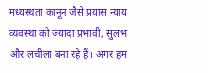मध्यस्थता कानून जैसे प्रयास न्याय व्यवस्था को ज्यादा प्रभावी, सुलभ और लचीला बना रहे हैं। अगर हम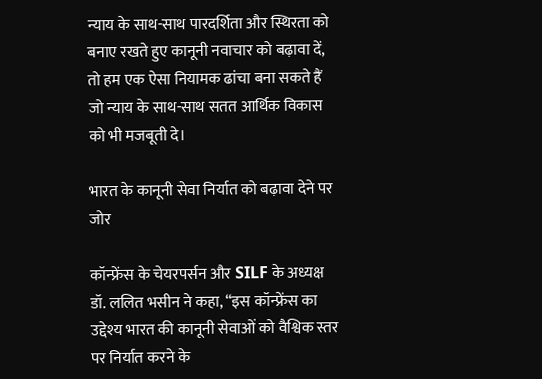न्याय के साथ-साथ पारदर्शिता और स्थिरता को बनाए रखते हुए कानूनी नवाचार को बढ़ावा दें, तो हम एक ऐसा नियामक ढांचा बना सकते हैं जो न्याय के साथ-साथ सतत आर्थिक विकास को भी मजबूती दे।

भारत के कानूनी सेवा निर्यात को बढ़ावा देने पर जोर

कॉन्फ्रेंस के चेयरपर्सन और SILF के अध्यक्ष डॉ. ललित भसीन ने कहा, “इस कॉन्फ्रेंस का उद्देश्य भारत की कानूनी सेवाओं को वैश्विक स्तर पर निर्यात करने के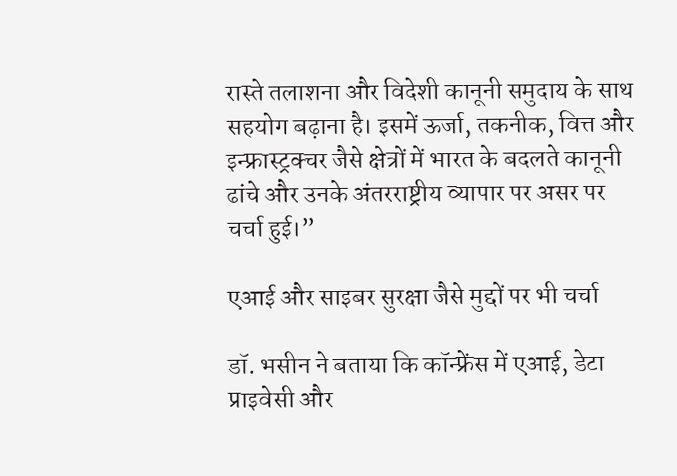रास्ते तलाशना और विदेशी कानूनी समुदाय के साथ सहयोग बढ़ाना है। इसमें ऊर्जा, तकनीक, वित्त और इन्फ्रास्ट्रक्चर जैसे क्षेत्रों में भारत के बदलते कानूनी ढांचे और उनके अंतरराष्ट्रीय व्यापार पर असर पर चर्चा हुई।”

एआई और साइबर सुरक्षा जैसे मुद्दों पर भी चर्चा

डॉ. भसीन ने बताया कि कॉन्फ्रेंस में एआई, डेटा प्राइवेसी और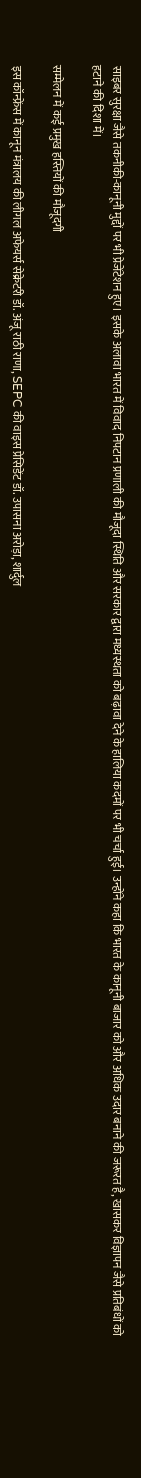साइबर सुरक्षा जैसे तकनीकी-कानूनी मुद्दों पर भी प्रेजेंटेशन हुए। इसके अलावा भारत में विवाद निपटान प्रणाली की मौजूदा स्थिति और सरकार द्वारा मध्यस्थता को बढ़ावा देने के हालिया कदमों पर भी चर्चा हुई। उन्होंने कहा कि भारत के कानूनी बाजार को और अधिक उदार बनाने की जरूरत है, खासकर विज्ञापन जैसे प्रतिबंधों को हटाने की दिशा में।

सम्मेलन में कई प्रमुख हस्तियों की मौजूदगी

इस कॉन्फ्रेंस में कानून मंत्रालय की लीगल अफेयर्स सेक्रेटरी डॉ. अंजू राठी राणा, SEPC की वाइस प्रेसिडेंट डॉ. उपासना अरोड़ा, शार्दुल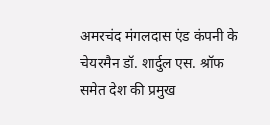अमरचंद मंगलदास एंड कंपनी के चेयरमैन डॉ. शार्दुल एस. श्रॉफ समेत देश की प्रमुख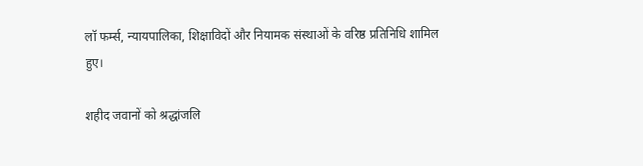लॉ फर्म्स, न्यायपालिका, शिक्षाविदों और नियामक संस्थाओं के वरिष्ठ प्रतिनिधि शामिल हुए।

शहीद जवानों को श्रद्धांजलि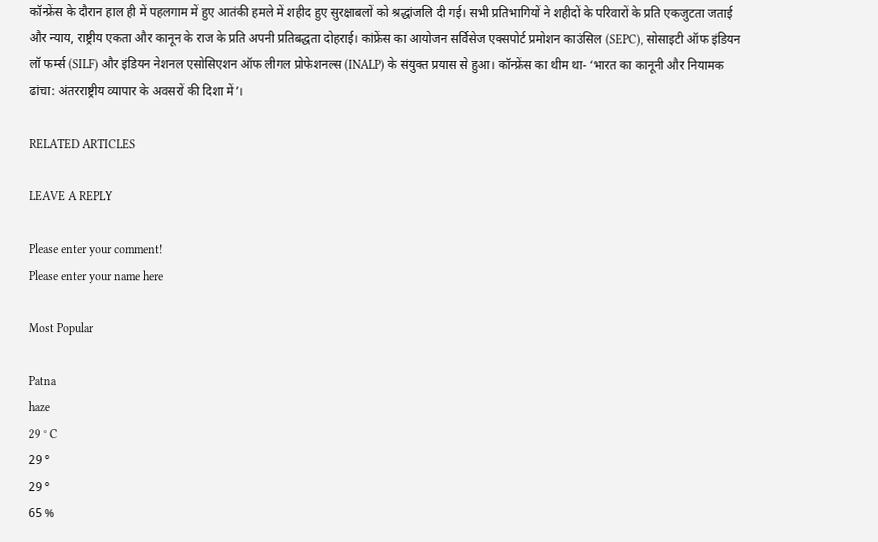कॉन्फ्रेंस के दौरान हाल ही में पहलगाम में हुए आतंकी हमले में शहीद हुए सुरक्षाबलों को श्रद्धांजलि दी गई। सभी प्रतिभागियों ने शहीदों के परिवारों के प्रति एकजुटता जताई और न्याय, राष्ट्रीय एकता और कानून के राज के प्रति अपनी प्रतिबद्धता दोहराई। कांफ्रेंस का आयोजन सर्विसेज एक्सपोर्ट प्रमोशन काउंसिल (SEPC), सोसाइटी ऑफ इंडियन लॉ फर्म्स (SILF) और इंडियन नेशनल एसोसिएशन ऑफ लीगल प्रोफेशनल्स (INALP) के संयुक्त प्रयास से हुआ। कॉन्फ्रेंस का थीम था- ‘भारत का कानूनी और नियामक ढांचा: अंतरराष्ट्रीय व्यापार के अवसरों की दिशा में’।

RELATED ARTICLES

LEAVE A REPLY

Please enter your comment!
Please enter your name here

Most Popular

Patna
haze
29 ° C
29 °
29 °
65 %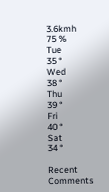3.6kmh
75 %
Tue
35 °
Wed
38 °
Thu
39 °
Fri
40 °
Sat
34 °

Recent Comments